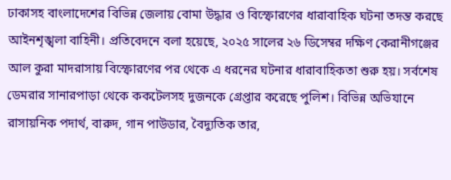ঢাকাসহ বাংলাদেশের বিভিন্ন জেলায় বোমা উদ্ধার ও বিস্ফোরণের ধারাবাহিক ঘটনা তদন্ত করছে আইনশৃঙ্খলা বাহিনী। প্রতিবেদনে বলা হয়েছে, ২০২৫ সালের ২৬ ডিসেম্বর দক্ষিণ কেরানীগঞ্জের আল কুরা মাদরাসায় বিস্ফোরণের পর থেকে এ ধরনের ঘটনার ধারাবাহিকতা শুরু হয়। সর্বশেষ ডেমরার সানারপাড়া থেকে ককটেলসহ দুজনকে গ্রেপ্তার করেছে পুলিশ। বিভিন্ন অভিযানে রাসায়নিক পদার্থ, বারুদ, গান পাউডার, বৈদ্যুতিক তার,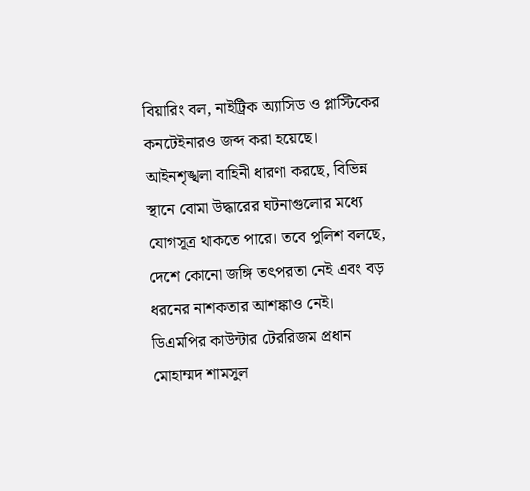বিয়ারিং বল, নাইট্রিক অ্যাসিড ও প্লাস্টিকের কনটেইনারও জব্দ করা হয়েছে।
আইনশৃঙ্খলা বাহিনী ধারণা করছে, বিভিন্ন স্থানে বোমা উদ্ধারের ঘটনাগুলোর মধ্যে যোগসূত্র থাকতে পারে। তবে পুলিশ বলছে, দেশে কোনো জঙ্গি তৎপরতা নেই এবং বড় ধরনের নাশকতার আশঙ্কাও নেই। ডিএমপির কাউন্টার টেররিজম প্রধান মোহাম্মদ শামসুল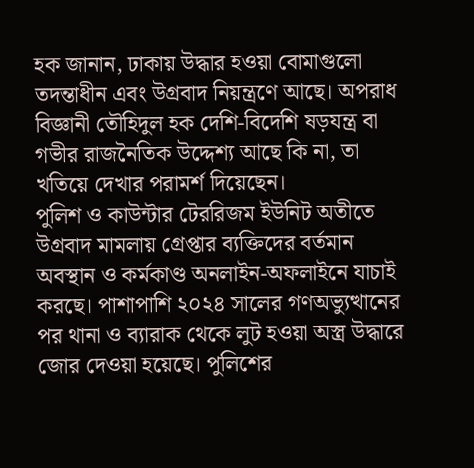হক জানান, ঢাকায় উদ্ধার হওয়া বোমাগুলো তদন্তাধীন এবং উগ্রবাদ নিয়ন্ত্রণে আছে। অপরাধ বিজ্ঞানী তৌহিদুল হক দেশি-বিদেশি ষড়যন্ত্র বা গভীর রাজনৈতিক উদ্দেশ্য আছে কি না, তা খতিয়ে দেখার পরামর্শ দিয়েছেন।
পুলিশ ও কাউন্টার টেররিজম ইউনিট অতীতে উগ্রবাদ মামলায় গ্রেপ্তার ব্যক্তিদের বর্তমান অবস্থান ও কর্মকাণ্ড অনলাইন-অফলাইনে যাচাই করছে। পাশাপাশি ২০২৪ সালের গণঅভ্যুত্থানের পর থানা ও ব্যারাক থেকে লুট হওয়া অস্ত্র উদ্ধারে জোর দেওয়া হয়েছে। পুলিশের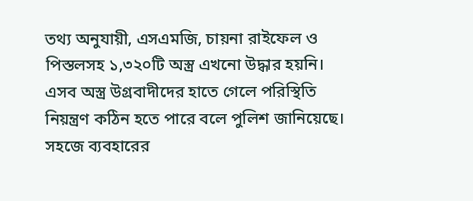তথ্য অনুযায়ী, এসএমজি, চায়না রাইফেল ও পিস্তলসহ ১,৩২০টি অস্ত্র এখনো উদ্ধার হয়নি। এসব অস্ত্র উগ্রবাদীদের হাতে গেলে পরিস্থিতি নিয়ন্ত্রণ কঠিন হতে পারে বলে পুলিশ জানিয়েছে।
সহজে ব্যবহারের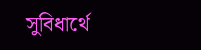সুবিধার্থে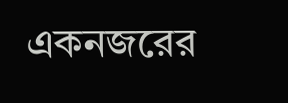একনজরের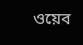ওয়েব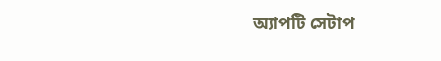অ্যাপটি সেটাপ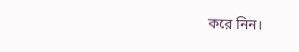করে নিন।